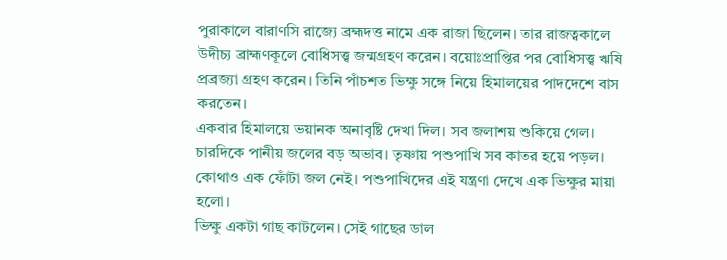পুরাকালে বারাণসি রাজ্যে ব্রহ্মদত্ত নামে এক রাজা ছিলেন। তার রাজত্বকালে উদীচ্য ব্রাহ্মণকূলে বোধিসত্ত্ব জন্মগ্রহণ করেন। বয়োঃপ্রাপ্তির পর বোধিসত্ত্ব ঋষি প্রব্রজ্যা গ্রহণ করেন। তিনি পাঁচশত ভিক্ষু সঙ্গে নিয়ে হিমালয়ের পাদদেশে বাস করতেন।
একবার হিমালয়ে ভয়ানক অনাবৃষ্টি দেখা দিল। সব জলাশয় শুকিয়ে গেল। চারদিকে পানীয় জলের বড় অভাব। তৃষ্ণায় পশুপাখি সব কাতর হয়ে পড়ল। কোথাও এক ফোঁটা জল নেই। পশুপাখিদের এই যন্ত্রণা দেখে এক ভিক্ষুর মায়া হলো।
ভিক্ষু একটা গাছ কাটলেন। সেই গাছের ডাল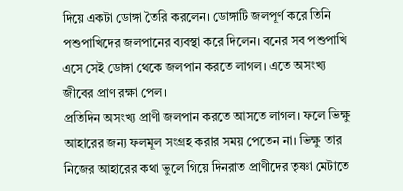দিয়ে একটা ডোঙ্গা তৈরি করলেন। ডোঙ্গাটি জলপূর্ণ করে তিনি পশুপাখিদের জলপানের ব্যবস্থা করে দিলেন। বনের সব পশুপাখি এসে সেই ডোঙ্গা থেকে জলপান করতে লাগল। এতে অসংখ্য জীবের প্রাণ রক্ষা পেল।
প্রতিদিন অসংখ্য প্রাণী জলপান করতে আসতে লাগল। ফলে ভিক্ষু আহারের জন্য ফলমূল সংগ্রহ করার সময় পেতেন না। ভিক্ষু তার নিজের আহারের কথা ভুলে গিয়ে দিনরাত প্রাণীদের তৃষ্ণা মেটাতে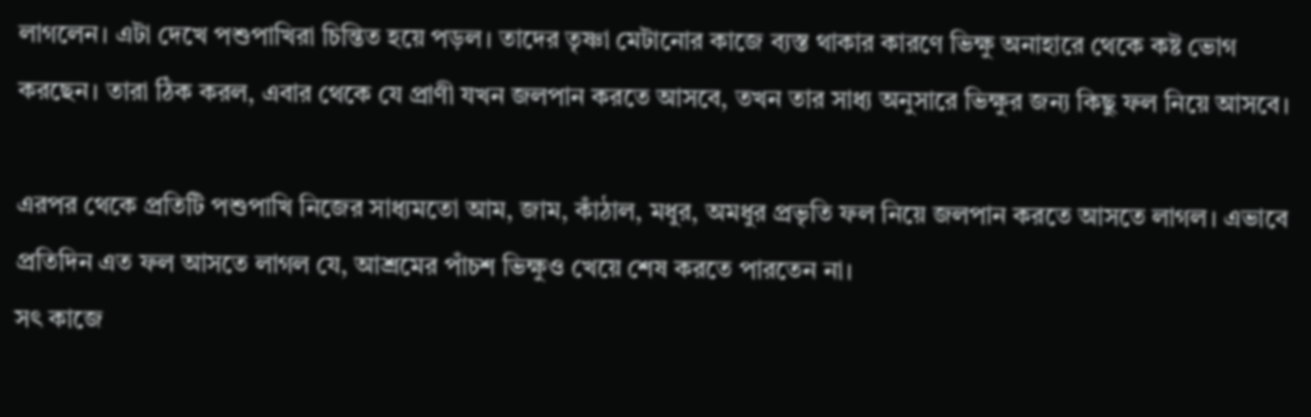লাগলেন। এটা দেখে পশুপাখিরা চিন্তিত হয়ে পড়ল। তাদের তৃষ্ণা মেটানোর কাজে ব্যস্ত থাকার কারণে ভিক্ষু অনাহারে থেকে কষ্ট ভোগ করছেন। তারা ঠিক করল, এবার থেকে যে প্রাণী যখন জলপান করতে আসবে, তখন তার সাধ্য অনুসারে ভিক্ষুর জন্য কিছু ফল নিয়ে আসবে।

এরপর থেকে প্রতিটি পশুপাখি নিজের সাধ্যমতো আম, জাম, কাঁঠাল, মধুর, অমধুর প্রভৃতি ফল নিয়ে জলপান করতে আসতে লাগল। এভাবে প্রতিদিন এত ফল আসতে লাগল যে, আশ্রমের পাঁচশ ভিক্ষুও খেয়ে শেষ করতে পারতেন না।
সৎ কাজে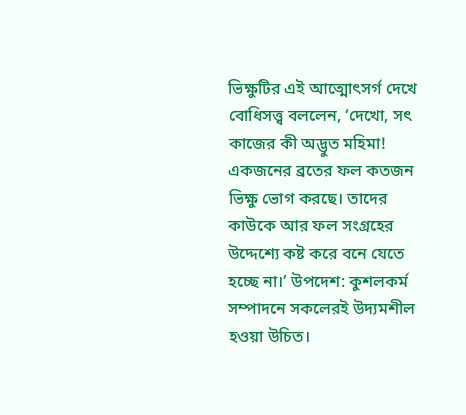ভিক্ষুটির এই আত্মোৎসর্গ দেখে বোধিসত্ত্ব বললেন, ‘দেখো, সৎ কাজের কী অদ্ভুত মহিমা! একজনের ব্রতের ফল কতজন ভিক্ষু ভোগ করছে। তাদের কাউকে আর ফল সংগ্রহের উদ্দেশ্যে কষ্ট করে বনে যেতে হচ্ছে না।’ উপদেশ: কুশলকর্ম সম্পাদনে সকলেরই উদ্যমশীল হওয়া উচিত।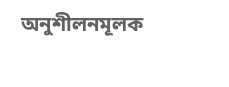অনুশীলনমূলক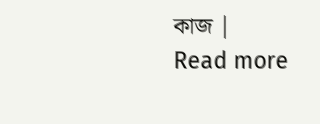কাজ |
Read more